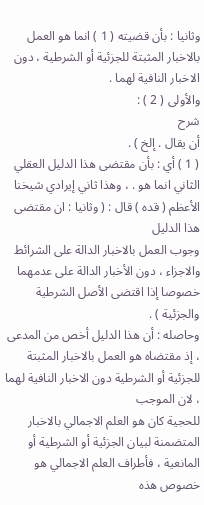وثانيا : بأن قضيته ( 1 ) انما هو العمل بالاخبار المثبتة للجزئية أو الشرطية ، دون الاخبار النافية لهما .
والأولى ( 2 ) :
شرح
أن يقال . إلخ ) .
( 1 ) أي : بأن مقتضى هذا الدليل العقلي الثاني انما هو . ، وهذا ثاني إيرادي شيخنا الأعظم ( قده ) قال : ( وثانيا : ان مقتضى هذا الدليل
وجوب العمل بالاخبار الدالة على الشرائط والاجزاء ، دون الأخبار الدالة على عدمهما خصوصا إذا اقتضى الأصل الشرطية والجزئية ) .
وحاصله : أن هذا الدليل أخص من المدعى ، إذ مقتضاه هو العمل بالاخبار المثبتة للجزئية أو الشرطية دون الاخبار النافية لهما ، لان الموجب
للحجية كان هو العلم الاجمالي بالاخبار المتضمنة لبيان الجزئية أو الشرطية أو المانعية ، فأطراف العلم الاجمالي هو خصوص هذه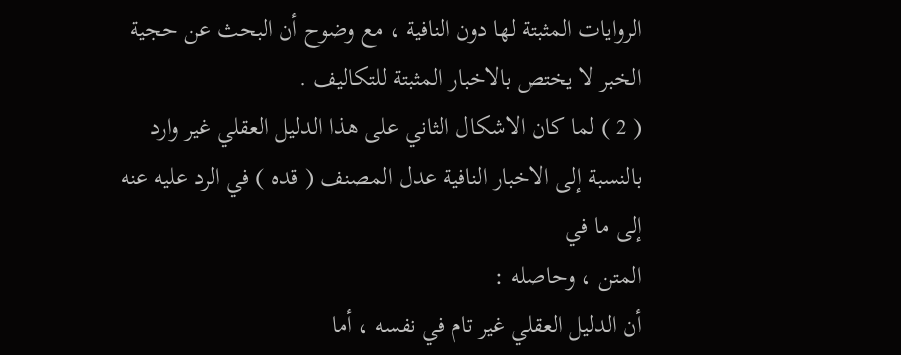الروايات المثبتة لها دون النافية ، مع وضوح أن البحث عن حجية الخبر لا يختص بالاخبار المثبتة للتكاليف .
( 2 ) لما كان الاشكال الثاني على هذا الدليل العقلي غير وارد بالنسبة إلى الاخبار النافية عدل المصنف ( قده ) في الرد عليه عنه إلى ما في
المتن ، وحاصله :
أن الدليل العقلي غير تام في نفسه ، أما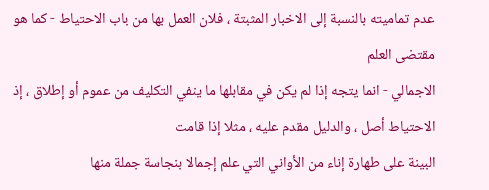عدم تماميته بالنسبة إلى الاخبار المثبتة ، فلان العمل بها من باب الاحتياط - كما هو مقتضى العلم
الاجمالي - انما يتجه إذا لم يكن في مقابلها ما ينفي التكليف من عموم أو إطلاق ، إذ الاحتياط أصل ، والدليل مقدم عليه ، مثلا إذا قامت
البينة على طهارة إناء من الأواني التي علم إجمالا بنجاسة جملة منها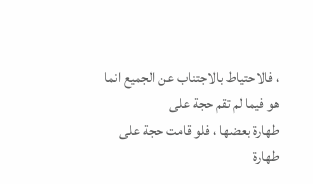، فالاحتياط بالاجتناب عن الجميع انما هو فيما لم تقم حجة على
طهارة بعضها ، فلو قامت حجة على طهارة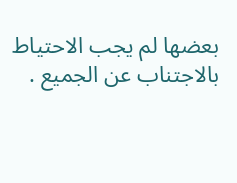بعضها لم يجب الاحتياط بالاجتناب عن الجميع .